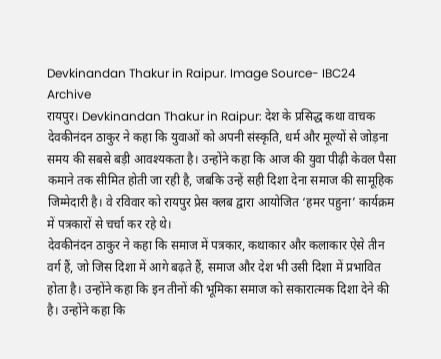Devkinandan Thakur in Raipur. Image Source- IBC24 Archive
रायपुर। Devkinandan Thakur in Raipur: देश के प्रसिद्ध कथा वाचक देवकीनंदन ठाकुर ने कहा कि युवाओं को अपनी संस्कृति, धर्म और मूल्यों से जोड़ना समय की सबसे बड़ी आवश्यकता है। उन्होंने कहा कि आज की युवा पीढ़ी केवल पैसा कमाने तक सीमित होती जा रही है, जबकि उन्हें सही दिशा देना समाज की सामूहिक जिम्मेदारी है। वे रविवार को रायपुर प्रेस क्लब द्वारा आयोजित ‘हमर पहुना’ कार्यक्रम में पत्रकारों से चर्चा कर रहे थे।
देवकीनंदन ठाकुर ने कहा कि समाज में पत्रकार, कथाकार और कलाकार ऐसे तीन वर्ग हैं, जो जिस दिशा में आगे बढ़ते हैं, समाज और देश भी उसी दिशा में प्रभावित होता है। उन्होंने कहा कि इन तीनों की भूमिका समाज को सकारात्मक दिशा देने की है। उन्होंने कहा कि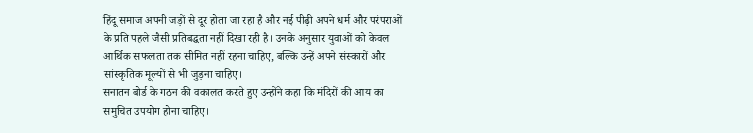हिंदू समाज अपनी जड़ों से दूर होता जा रहा है और नई पीढ़ी अपने धर्म और परंपराओं के प्रति पहले जैसी प्रतिबद्धता नहीं दिखा रही है। उनके अनुसार युवाओं को केवल आर्थिक सफलता तक सीमित नहीं रहना चाहिए, बल्कि उन्हें अपने संस्कारों और सांस्कृतिक मूल्यों से भी जुड़ना चाहिए।
सनातन बोर्ड के गठन की वकालत करते हुए उन्होंने कहा कि मंदिरों की आय का समुचित उपयोग होना चाहिए।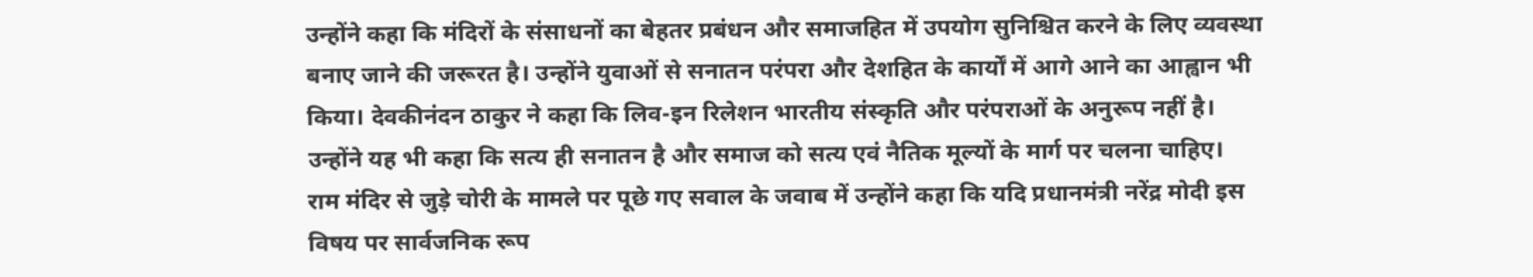उन्होंने कहा कि मंदिरों के संसाधनों का बेहतर प्रबंधन और समाजहित में उपयोग सुनिश्चित करने के लिए व्यवस्था बनाए जाने की जरूरत है। उन्होंने युवाओं से सनातन परंपरा और देशहित के कार्यों में आगे आने का आह्वान भी किया। देवकीनंदन ठाकुर ने कहा कि लिव-इन रिलेशन भारतीय संस्कृति और परंपराओं के अनुरूप नहीं है। उन्होंने यह भी कहा कि सत्य ही सनातन है और समाज को सत्य एवं नैतिक मूल्यों के मार्ग पर चलना चाहिए।
राम मंदिर से जुड़े चोरी के मामले पर पूछे गए सवाल के जवाब में उन्होंने कहा कि यदि प्रधानमंत्री नरेंद्र मोदी इस विषय पर सार्वजनिक रूप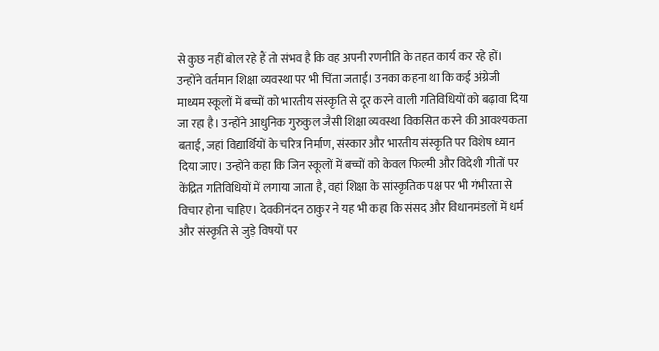से कुछ नहीं बोल रहे हैं तो संभव है कि वह अपनी रणनीति के तहत कार्य कर रहे हों। उन्होंने वर्तमान शिक्षा व्यवस्था पर भी चिंता जताई। उनका कहना था कि कई अंग्रेजी माध्यम स्कूलों में बच्चों को भारतीय संस्कृति से दूर करने वाली गतिविधियों को बढ़ावा दिया जा रहा है। उन्होंने आधुनिक गुरुकुल जैसी शिक्षा व्यवस्था विकसित करने की आवश्यकता बताई, जहां विद्यार्थियों के चरित्र निर्माण, संस्कार और भारतीय संस्कृति पर विशेष ध्यान दिया जाए। उन्होंने कहा कि जिन स्कूलों में बच्चों को केवल फिल्मी और विदेशी गीतों पर केंद्रित गतिविधियों में लगाया जाता है, वहां शिक्षा के सांस्कृतिक पक्ष पर भी गंभीरता से विचार होना चाहिए। देवकीनंदन ठाकुर ने यह भी कहा कि संसद और विधानमंडलों में धर्म और संस्कृति से जुड़े विषयों पर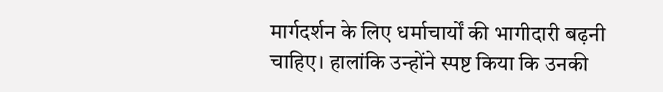मार्गदर्शन के लिए धर्माचार्यों की भागीदारी बढ़नी चाहिए। हालांकि उन्होंने स्पष्ट किया कि उनकी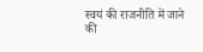स्वयं की राजनीति में जाने की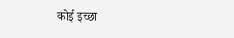कोई इच्छा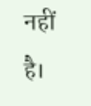नहीं है।